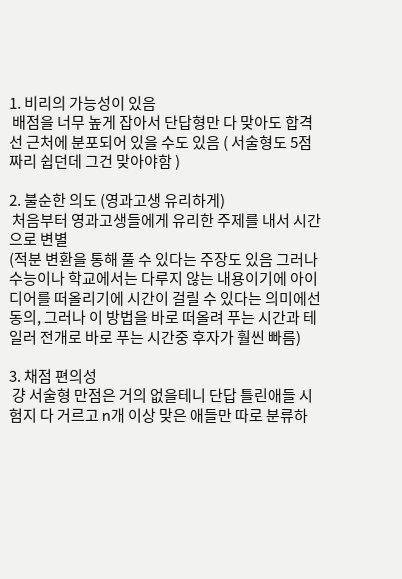1. 비리의 가능성이 있음
 배점을 너무 높게 잡아서 단답형만 다 맞아도 합격선 근처에 분포되어 있을 수도 있음 ( 서술형도 5점짜리 쉽던데 그건 맞아야함 )

2. 불순한 의도 (영과고생 유리하게)
 처음부터 영과고생들에게 유리한 주제를 내서 시간으로 변별
(적분 변환을 통해 풀 수 있다는 주장도 있음 그러나 수능이나 학교에서는 다루지 않는 내용이기에 아이디어를 떠올리기에 시간이 걸릴 수 있다는 의미에선 동의, 그러나 이 방법을 바로 떠올려 푸는 시간과 테일러 전개로 바로 푸는 시간중 후자가 훨씬 빠름)

3. 채점 편의성
 걍 서술형 만점은 거의 없을테니 단답 틀린애들 시험지 다 거르고 n개 이상 맞은 애들만 따로 분류하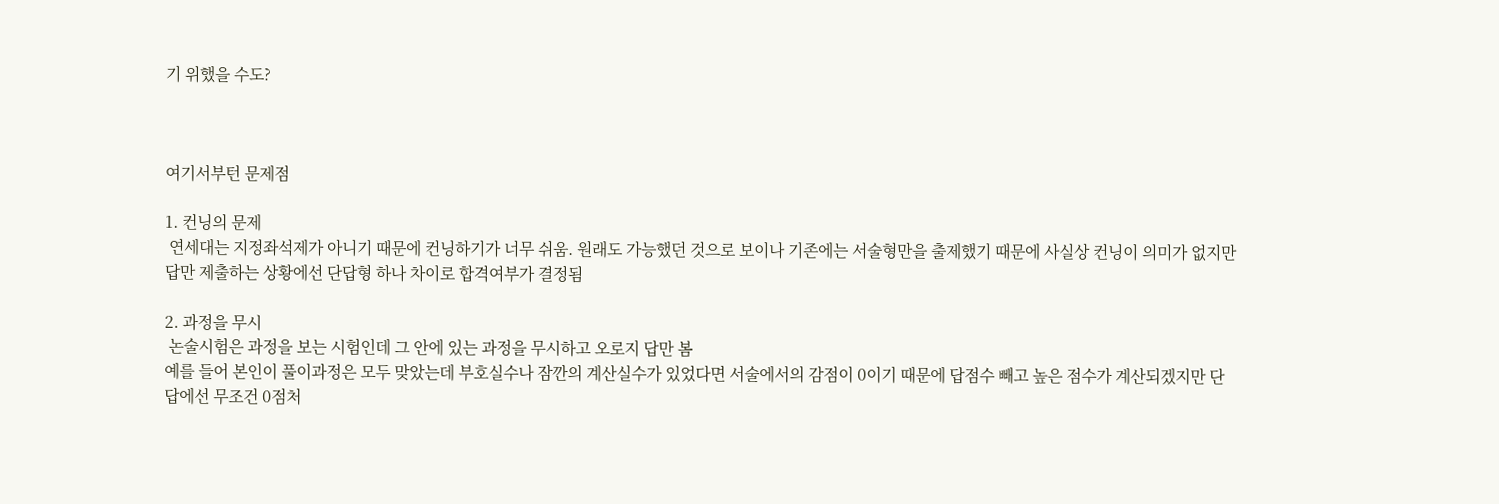기 위했을 수도?



여기서부턴 문제점

1. 컨닝의 문제
 연세대는 지정좌석제가 아니기 때문에 컨닝하기가 너무 쉬움. 원래도 가능했던 것으로 보이나 기존에는 서술형만을 출제했기 때문에 사실상 컨닝이 의미가 없지만 답만 제출하는 상황에선 단답형 하나 차이로 합격여부가 결정됨

2. 과정을 무시
 논술시험은 과정을 보는 시험인데 그 안에 있는 과정을 무시하고 오로지 답만 봄
예를 들어 본인이 풀이과정은 모두 맞았는데 부호실수나 잠깐의 계산실수가 있었다면 서술에서의 감점이 0이기 때문에 답점수 빼고 높은 점수가 계산되겠지만 단답에선 무조건 0점처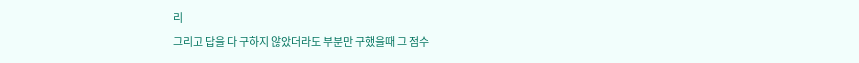리
그리고 답을 다 구하지 않았더라도 부분만 구했을때 그 점수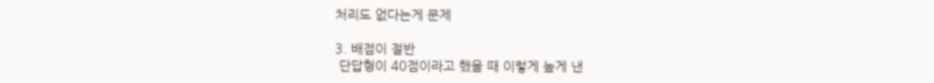처리도 없다는게 문제

3. 배점이 절반
 단답형이 40점이라고 했을 때 이렇게 높게 낸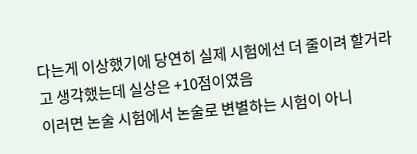다는게 이상했기에 당연히 실제 시험에선 더 줄이려 할거라고 생각했는데 실상은 +10점이였음
이러면 논술 시험에서 논술로 변별하는 시험이 아니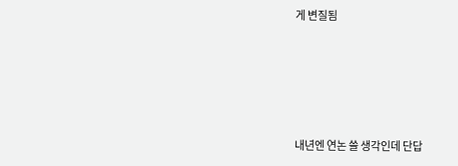게 변질됨





내년엔 연논 쓸 생각인데 단답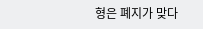형은 폐지가 맞다